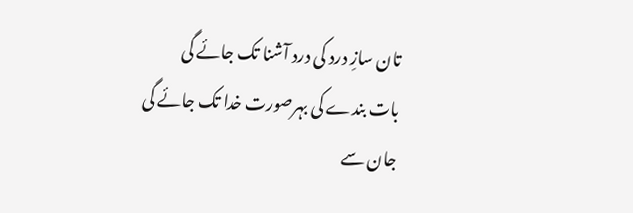تان سازِ درد کی درد آشنا تک جائے گی
بات بندے کی بہرصورت خدا تک جائے گی
جان سے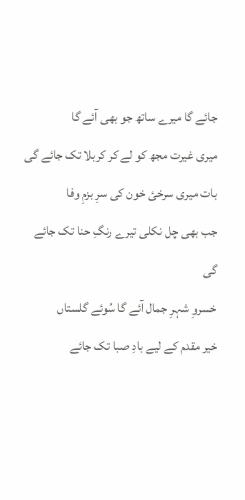جائے گا میرے ساتھ جو بھی آئے گا
میری غیرت مجھ کو لے کر کربلا تک جائے گی
بات میری سرخئ خون کی سرِ بزمِ وفا
جب بھی چل نکلی تیرے رنگِ حنا تک جائے گی
خسروِ شہرِ جمال آئے گا سُوئے گلستاں
خیر مقدم کے لیے بادِ صبا تک جائے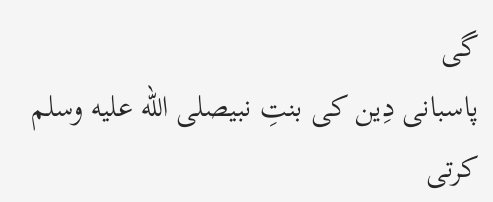گی
پاسبانی دِین کی بنتِ نبیصلى الله عليه وسلم کرتی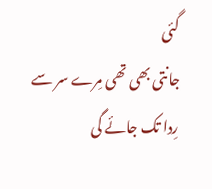گئی
جانتی بھی تھی مِرے سر سے رِدا تک جائے گی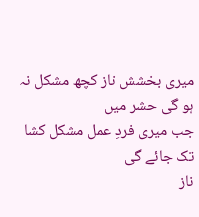میری بخشش ناز کچھ مشکل نہ ہو گی حشر میں
جب میری فردِ عمل مشکل کشا تک جائے گی
ناز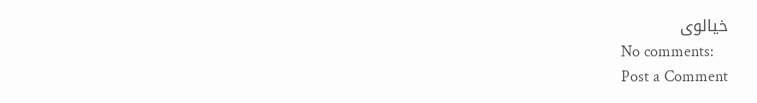خیالوی
No comments:
Post a Comment